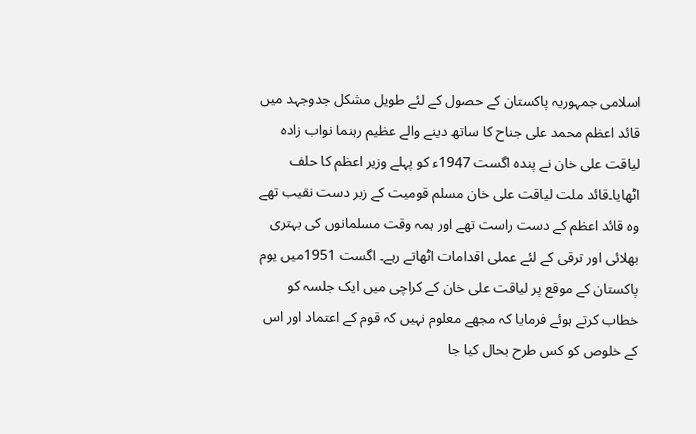اسلامی جمہوریہ پاکستان کے حصول کے لئے طویل مشکل جدوجہد میں قائد اعظم محمد علی جناح کا ساتھ دینے والے عظیم رہنما نواب زادہ لیاقت علی خان نے پندہ اگست 1947ء کو پہلے وزیر اعظم کا حلف اٹھایا۔قائد ملت لیاقت علی خان مسلم قومیت کے زبر دست نقیب تھے وہ قائد اعظم کے دست راست تھے اور ہمہ وقت مسلمانوں کی بہتری بھلائی اور ترقی کے لئے عملی اقدامات اٹھاتے رہے۔ اگست 1951میں یوم پاکستان کے موقع پر لیاقت علی خان کے کراچی میں ایک جلسہ کو خطاب کرتے ہوئے فرمایا کہ مجھے معلوم نہیں کہ قوم کے اعتماد اور اس کے خلوص کو کس طرح بحال کیا جا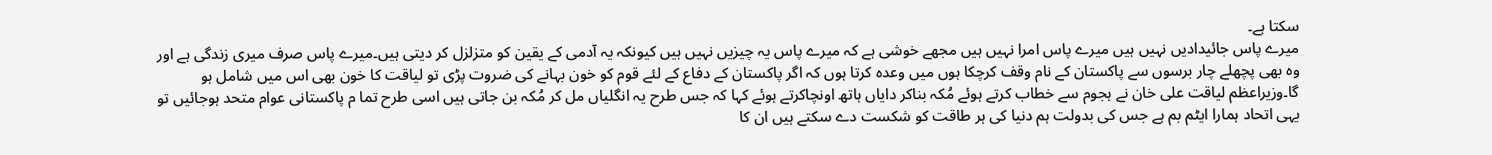سکتا ہے۔
میرے پاس جائیدادیں نہیں ہیں میرے پاس امرا نہیں ہیں مجھے خوشی ہے کہ میرے پاس یہ چیزیں نہیں ہیں کیونکہ یہ آدمی کے یقین کو متزلزل کر دیتی ہیں۔میرے پاس صرف میری زندگی ہے اور وہ بھی پچھلے چار برسوں سے پاکستان کے نام وقف کرچکا ہوں میں وعدہ کرتا ہوں کہ اگر پاکستان کے دفاع کے لئے قوم کو خون بہانے کی ضروت پڑی تو لیاقت کا خون بھی اس میں شامل ہو گا۔وزیراعظم لیاقت علی خان نے ہجوم سے خطاب کرتے ہوئے مُکہ بناکر دایاں ہاتھ اونچاکرتے ہوئے کہا کہ جس طرح یہ انگلیاں مل کر مُکہ بن جاتی ہیں اسی طرح تما م پاکستانی عوام متحد ہوجائیں تو یہی اتحاد ہمارا ایٹم بم ہے جس کی بدولت ہم دنیا کی ہر طاقت کو شکست دے سکتے ہیں ان کا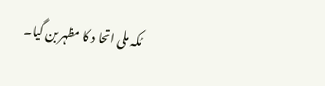مُکہ ملی اتحا د کا مظہر بن گیا۔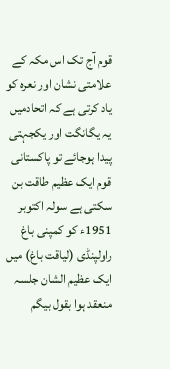قوم آج تک اس مکہ کے علامتی نشان اور نعرہ کو یاد کرتی ہے کہ اتحادمیں یہ یگانگت اور یکجہتی پیدا ہوجائے تو پاکستانی قوم ایک عظیم طاقت بن سکتی ہے سولہ اکتوبر 1951ء کو کمپنی باغ راولپنڈی (لیاقت باغ) میں ایک عظیم الشان جلسہ منعقد ہوا بقول بیگم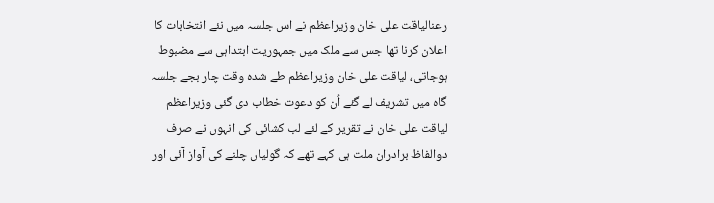رعنالیاقت علی خان وزیراعظم نے اس جلسہ میں نئے انتخابات کا اعلان کرنا تھا جس سے ملک میں جمہوریت ابتداہی سے مضبوط ہوجاتی، لیاقت علی خان وزیراعظم طے شدہ وقت چار بجے جلسہ گاہ میں تشریف لے گئے اُن کو دعوت خطاب دی گئی وزیراعظم لیاقت علی خان نے تقریر کے لئے لب کشائی کی انہوں نے صرف دوالفاظ برادران ملت ہی کہے تھے کہ گولیاں چلنے کی آواز آئی اور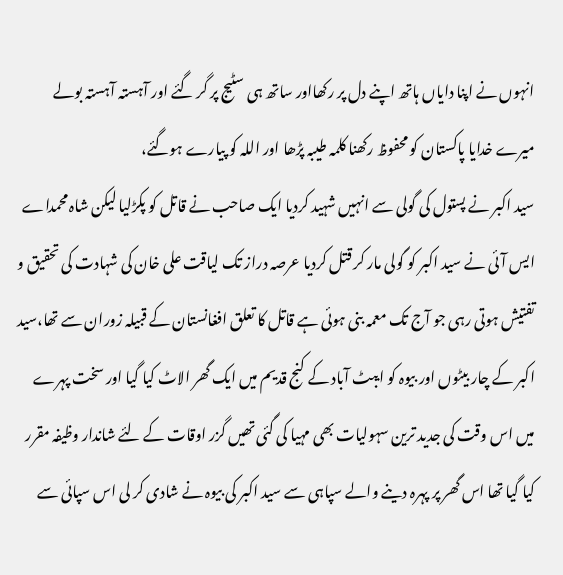انہوں نے اپنا دایاں ہاتھ اپنے دل پر رکھااور ساتھ ہی سٹیج پر گر گئے اور آہستہ آہستہ بولے میرے خدایا پاکستان کو محفوظ رکھنا کلمہ طیبہ پڑھا اور اللہ کو پیارے ہوگئے،
سید اکبر نے پستول کی گولی سے انہیں شہید کردیا ایک صاحب نے قاتل کو پکڑلیا لیکن شاہ محمداے
ایس آئی نے سید اکبر کو گولی مار کر قتل کردیا عرصہ دراز تک لیاقت علی خان کی شہادت کی تحقیق و تفتیش ہوتی رہی جو آج تک معمہ بنی ہوئی ہے قاتل کا تعلق افغانستان کے قبیلہ زوران سے تھا،سید اکبر کے چار بیٹوں اور بیوہ کو ایبٹ آباد کے کنج قدیم میں ایک گھر الاٹ کیا گیا اور سخت پہرے میں اس وقت کی جدید ترین سہولیات بھی مہیا کی گئی تھیں گزر اوقات کے لئے شاندار وظیفہ مقرر کیا گیا تھا اس گھر پر پہرہ دینے والے سپاہی سے سید اکبر کی بیوہ نے شادی کر لی اس سپائی سے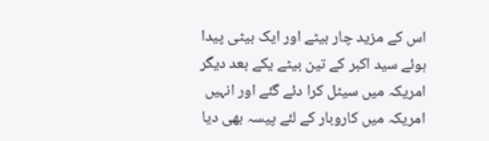اس کے مزید چار بیٹے اور ایک بیٹی پیدا ہوئے سید اکبر کے تین بیٹے یکے بعد دیگر امریکہ میں سیٹل کرا دئے گئے اور انہیں امریکہ میں کاروبار کے لئے پیسہ بھی دیا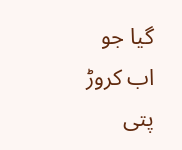گیا جو اب کروڑ پتی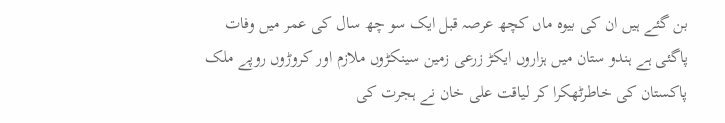بن گئے ہیں ان کی بیوہ ماں کچھ عرصہ قبل ایک سو چھ سال کی عمر میں وفات پاگئی ہے ہندو ستان میں ہزاروں ایکڑ زرعی زمین سینکڑوں ملازم اور کروڑوں روپے ملک پاکستان کی خاطرٹھکرا کر لیاقت علی خان نے ہجرت کی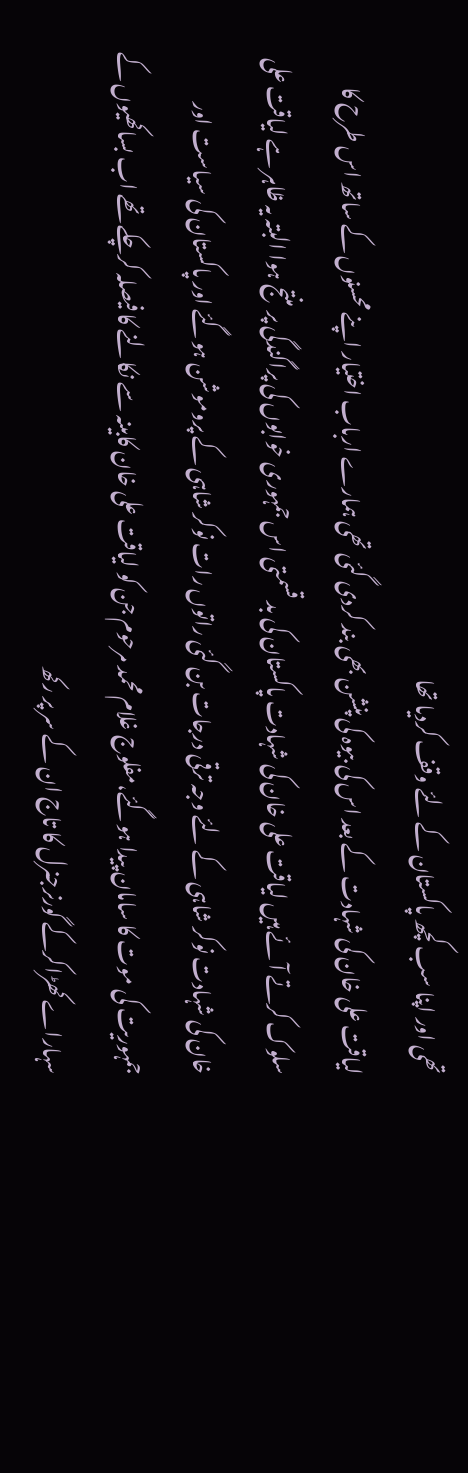تھی اور اپنا سب کچھ پاکستان کے لئے وقف کردیا تھا
لیاقت علی خان کی شہادت کے بعد اس کی بیوہ کی پنشن بھی بند کردی گئی تھی ہمارے ارباب اختیار اپنے محسنوں کے ساتھ اس طرح کا سلوک کرتے آئے ہیں لیاقت علی خان کی شہادت پاکستان کی بد قسمتی اس جمہوری خوابوں کی پراگندگی پر منتج ہوا البتہ یہ ظاہر ہے لیاقت علی خان کی شہادت نوکر شاہی کے لئے وجہ ترقی درجات بن گئی راتوں رات نوکر شاہی کے پروموشن ہوگئے اور پاکستان کی سیاست اور جمہوریت کی موت کا سامان پیدا ہوگئے،مفلوج غلام محمد مرحوم جن کو لیاقت علی خان کابینہ سے نکالنے کا فیصلہ کرچکے تھے اب بساکھیوں کے سہاراے کھڑاکرکے گورنرجنرل کا تاج ان کے سر پر رکھ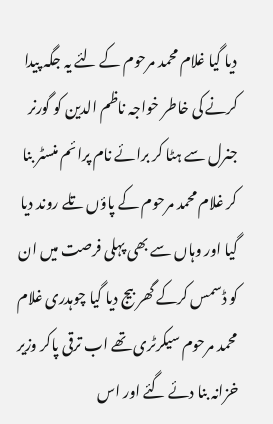دیا گیا غلام محمد مرحوم کے لئے یہ جگہ پیدا کرنے کی خاطر خواجہ ناظم الدین کو گورنر جنرل سے ہٹا کر برائے نام پرائم منسٹر بنا کر غلام محمد مرحوم کے پاؤں تلے روند دیا گیا اور وہاں سے بھی پہلی فرصت میں ان کو ڈسمس کرکے گھر بیج دیا گیا چوہدری غلام محمد مرحوم سیکرٹری تھے اب ترقی پاکر وزیر خزانہ بنا دئے گئے اور اس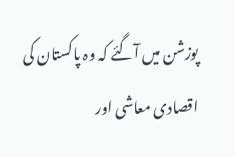پوزشن میں آگئے کہ وہ پاکستان کی اقصادی معاشی اور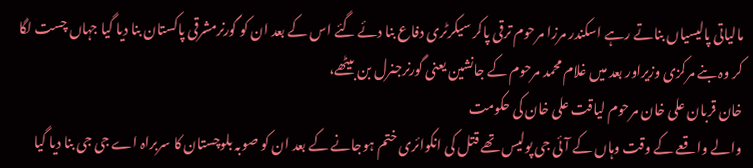مالیاتی پالیسیاں بناتے رہے اسکندر مرزا مرحوم ترقی پاکر سیکرٹری دفاع بنا دئے گئے اس کے بعد ان کو گورنرمشرقی پاکستان بنا دیا گیا جہاں چست لگا کر وہ بنے مرکزی وزیراور بعد میں غلام محمد مرحوم کے جانشین یعنی گورنرجنرل بن بیٹھے،
خان قربان علی خان مرحوم لیاقت علی خان کی حکومت
والے واقعے کے وقت وہاں کے آئی جی پولیس تھے قتل کی انکوائری ختم ہوجانے کے بعد ان کو صوبہ بلوچستان کا سربراہ اے جی جی بنا دیا گیا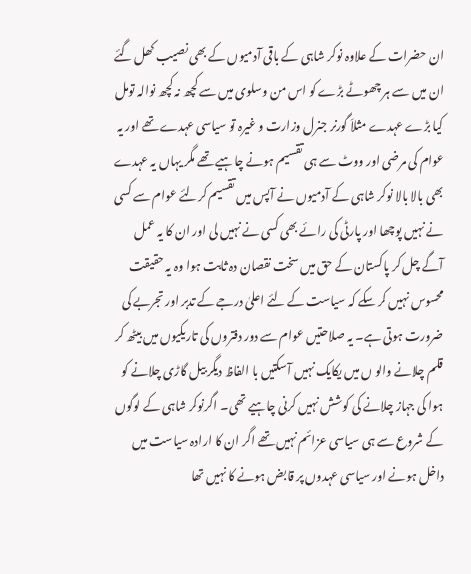ان حضرات کے علاوہ نوکر شاہی کے باقی آدمیوں کے بھی نصیب کھل گئے ان میں سے ہر چھوٹے بڑے کو اس من وسلوی میں سے کچھ نہ کچھ نوالہ تومل کیا بڑے عہدے مثلاَ گورنر جنرل وزارت و غیرہ تو سیاسی عہدے تھے اور یہ عوام کی مرضی اور ووٹ سے ہی تقسیم ہونے چاہیے تھے مگر یہاں یہ عہدے بھی بالا بالا نوکر شاہی کے آدمیوں نے آپس میں تقسیم کرلئے عوام سے کسی نے نہیں پوچھا اور پارٹی کی رائے بھی کسی نے نہیں لی اور ان کا یہ عمل آگے چل کر پاکستان کے حق میں سخت نقصان دہ ثابت ہوا وہ یہ حقیقت محسوس نہیں کر سکے کہ سیاست کے لئے اعلیٰ درجے کے تدبر اور تجربے کی ضرورت ہوتی ہے۔ یہ صلاحتیں عوام سے دور دفتروں کی تاریکیوں میں بیٹھ کر قلم چلانے والو ں میں یکایک نہیں آسکتیں با الفاظ دیگر بیل گاڑی چلانے کو ہوا کی جہاز چلانے کی کوشش نہیں کرنی چاہیے تھی۔ اگرنوکر شاہی کے لوگوں کے شروع سے ہی سیاسی عزائم نہیں تھے اگر ان کا ارادہ سیاست میں داخل ہونے اور سیاسی عہدوں پر قابض ہونے کا نہیں تھا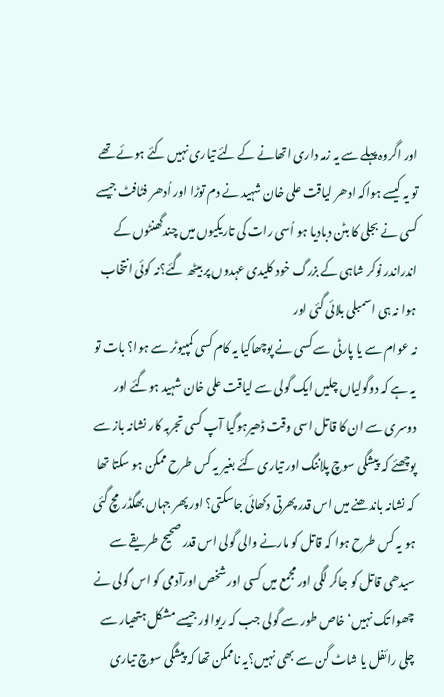اور اگروہ پہلے سے یہ زمہ داری اتھانے کے لئے تیاری نہیں کئے ہوئے تھے تو یہ کیسے ہواکہ ادھر لیاقت علی خان شہید نے دم توڑا اور اُدھر فٹافٹ جیسے کسی نے بجلی کا بٹن دبادیا ہو اُسی رات کی تاریکیوں میں چندگھنٹوں کے اندراندر نوکر شاہی کے بزرگ خود کلیدی عہدوں پر بیٹھ گئے؟نہ کوئی انتخاب ہوا نہ ہی اسمبلی بلائی گئی اور
نہ عوام سے یا پارٹی سے کسی نے پوچھاکیا یہ کام کسی کمپیوٹر سے ہوا؟ بات تو یہ ہے کہ دوگولیاں چلیں ایک گولی سے لیاقت علی خان شہید ہوگئے اور دوسری سے ان کا قاتل اسی وقت ڈھیرہوگیا آپ کسی تجربہ کار نشانہ باز سے پوچھئے کہ پیشگی سوچ پلاننگ اور تیاری کئے بغیر یہ کس طرح ممکن ہو سکتا تھا کہ نشانہ باندھنے میں اس قدر پھرتی دکھائی جاسکتی؟ اور پھر جہاں بھگڈرمچ گئی ہو یہ کس طرح ہوا کہ قاتل کو مارنے والی گولی اس قدر صحیح طریقے سے سیدھی قاتل کو جاکر لگی اور مجمع میں کسی اور شخص اورآدمی کو اس گولی نے چھوا تک نہیں‘ خاص طور سے گولی جب کہ ریوالور جیسے مشکل ہتھیار سے چلی رائفل یا شاٹ گن سے بھی نہیں؟یہ ناممکن تھا کہ پیشگی سوچ تیاری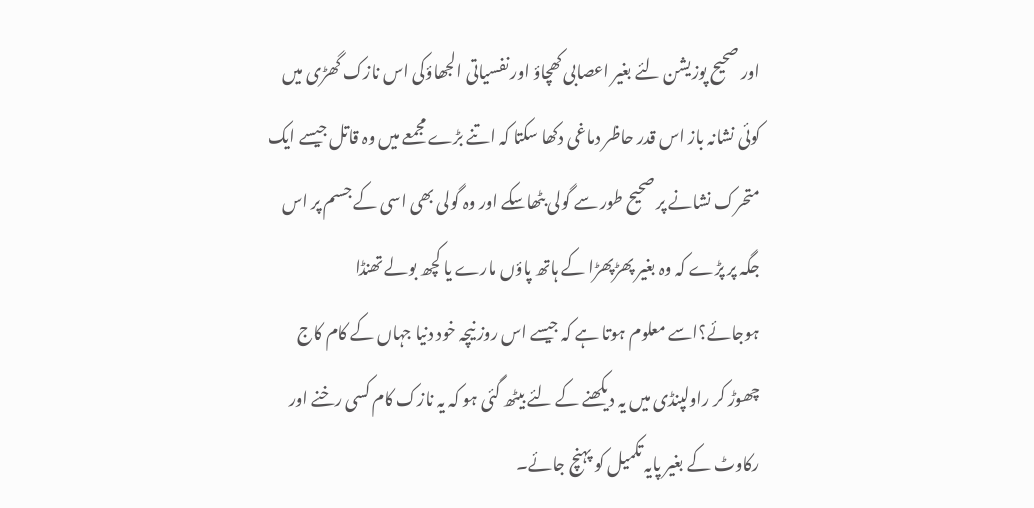اور صحیح پوزیشن لئے بغیر اعصابی کھچاؤ اور نفسیاتی الجھاؤکی اس نازک گھڑی میں کوئی نشانہ باز اس قدر حاظر دماغی دکھا سکتا کہ اتنے بڑے مجمعے میں وہ قاتل جیسے ایک متحرک نشانے پر صحیح طور سے گولی بٹھاسکے اور وہ گولی بھی اسی کے جسم پر اس جگہ پر پڑے کہ وہ بغیر پھڑپھڑا کے ہاتھ پاؤں مارے یا کچھ بولے تھنڈا ہوجائے؟اسے معلوم ہوتا ہے کہ جیسے اس روز نیچہ خود دنیا جہاں کے کام کاج چھوڑ کر راولپنڈی میں یہ دیکھنے کے لئے بیٹھ گئی ہو کہ یہ نازک کام کسی رخنے اور رکاوٹ کے بغیر پایہ تکمیل کو پہنچ جائے۔